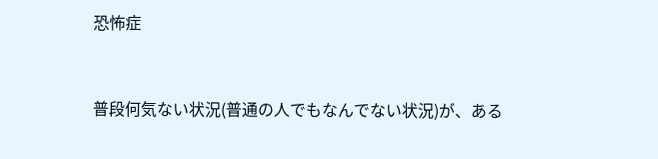恐怖症



普段何気ない状況(普通の人でもなんでない状況)が、ある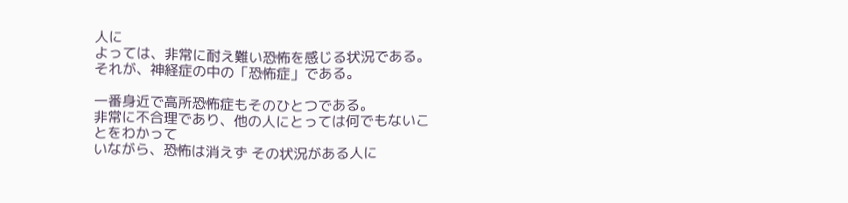人に
よっては、非常に耐え難い恐怖を感じる状況である。
それが、神経症の中の「恐怖症」である。

一番身近で高所恐怖症もそのひとつである。
非常に不合理であり、他の人にとっては何でもないことをわかって
いながら、恐怖は消えず その状況がある人に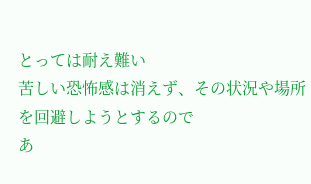とっては耐え難い
苦しい恐怖感は消えず、その状況や場所を回避しようとするので
あ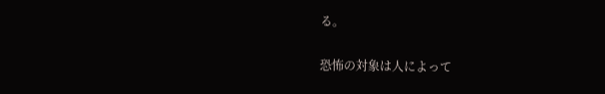る。

恐怖の対象は人によって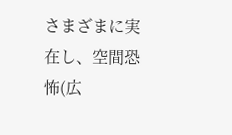さまざまに実在し、空間恐怖(広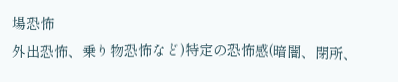場恐怖
外出恐怖、乗り物恐怖など)特定の恐怖感(暗闇、閉所、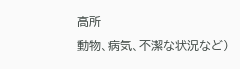高所
動物、病気、不潔な状況など)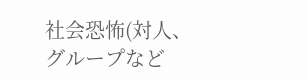社会恐怖(対人、グループなど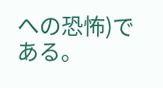への恐怖)である。